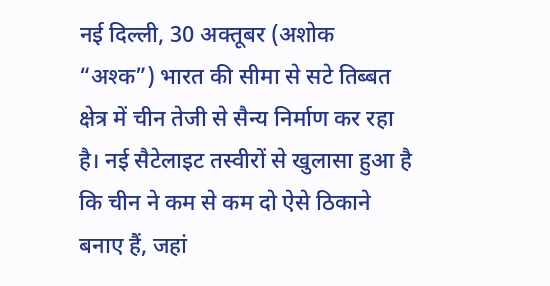नई दिल्ली, 30 अक्तूबर (अशोक “अश्क”) भारत की सीमा से सटे तिब्बत क्षेत्र में चीन तेजी से सैन्य निर्माण कर रहा है। नई सैटेलाइट तस्वीरों से खुलासा हुआ है कि चीन ने कम से कम दो ऐसे ठिकाने बनाए हैं, जहां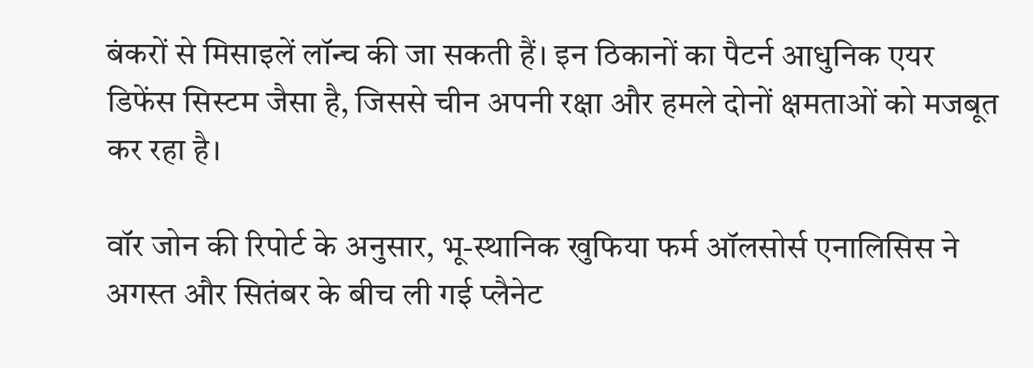बंकरों से मिसाइलें लॉन्च की जा सकती हैं। इन ठिकानों का पैटर्न आधुनिक एयर डिफेंस सिस्टम जैसा है, जिससे चीन अपनी रक्षा और हमले दोनों क्षमताओं को मजबूत कर रहा है।

वॉर जोन की रिपोर्ट के अनुसार, भू-स्थानिक खुफिया फर्म ऑलसोर्स एनालिसिस ने अगस्त और सितंबर के बीच ली गई प्लैनेट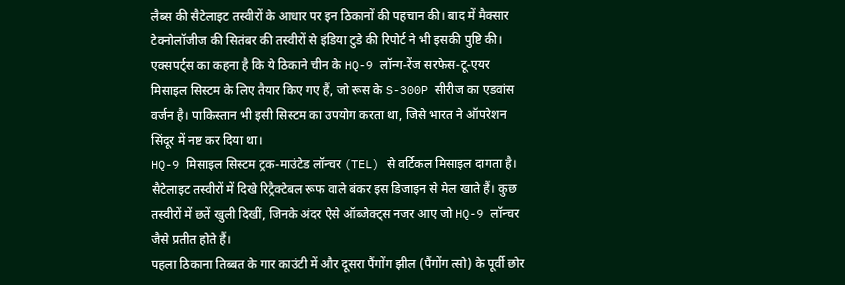लैब्स की सैटेलाइट तस्वीरों के आधार पर इन ठिकानों की पहचान की। बाद में मैक्सार टेक्नोलॉजीज की सितंबर की तस्वीरों से इंडिया टुडे की रिपोर्ट ने भी इसकी पुष्टि की। एक्सपर्ट्स का कहना है कि ये ठिकाने चीन के HQ-9 लॉन्ग-रेंज सरफेस-टू-एयर मिसाइल सिस्टम के लिए तैयार किए गए हैं, जो रूस के S-300P सीरीज का एडवांस वर्जन है। पाकिस्तान भी इसी सिस्टम का उपयोग करता था, जिसे भारत ने ऑपरेशन सिंदूर में नष्ट कर दिया था।
HQ-9 मिसाइल सिस्टम ट्रक-माउंटेड लॉन्चर (TEL) से वर्टिकल मिसाइल दागता है। सैटेलाइट तस्वीरों में दिखे रिट्रैक्टेबल रूफ वाले बंकर इस डिजाइन से मेल खाते हैं। कुछ तस्वीरों में छतें खुली दिखीं, जिनके अंदर ऐसे ऑब्जेक्ट्स नजर आए जो HQ-9 लॉन्चर जैसे प्रतीत होते हैं।
पहला ठिकाना तिब्बत के गार काउंटी में और दूसरा पैंगोंग झील (पैंगोंग त्सो) के पूर्वी छोर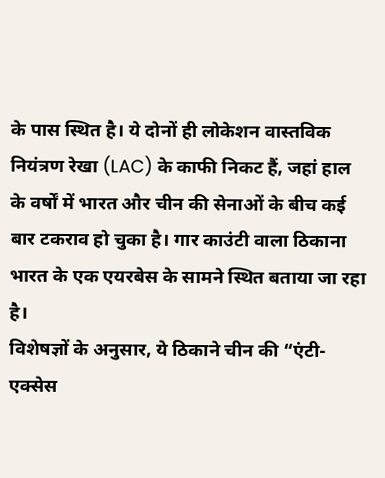के पास स्थित है। ये दोनों ही लोकेशन वास्तविक नियंत्रण रेखा (LAC) के काफी निकट हैं, जहां हाल के वर्षों में भारत और चीन की सेनाओं के बीच कई बार टकराव हो चुका है। गार काउंटी वाला ठिकाना भारत के एक एयरबेस के सामने स्थित बताया जा रहा है।
विशेषज्ञों के अनुसार, ये ठिकाने चीन की “एंटी-एक्सेस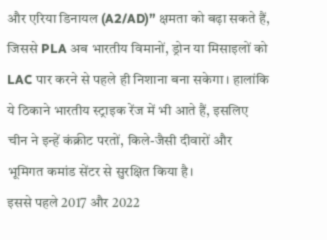और एरिया डिनायल (A2/AD)” क्षमता को बढ़ा सकते हैं, जिससे PLA अब भारतीय विमानों, ड्रोन या मिसाइलों को LAC पार करने से पहले ही निशाना बना सकेगा। हालांकि ये ठिकाने भारतीय स्ट्राइक रेंज में भी आते हैं, इसलिए चीन ने इन्हें कंक्रीट परतों, किले-जैसी दीवारों और भूमिगत कमांड सेंटर से सुरक्षित किया है।
इससे पहले 2017 और 2022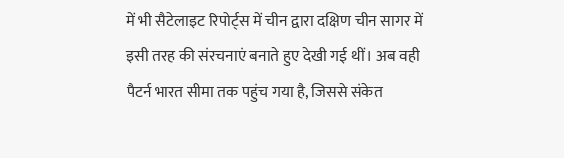में भी सैटेलाइट रिपोर्ट्स में चीन द्वारा दक्षिण चीन सागर में इसी तरह की संरचनाएं बनाते हुए देखी गई थीं। अब वही पैटर्न भारत सीमा तक पहुंच गया है, जिससे संकेत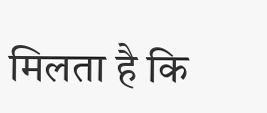मिलता है कि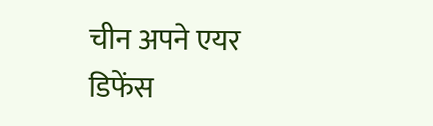चीन अपने एयर डिफेंस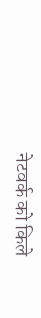नेटवर्क को किले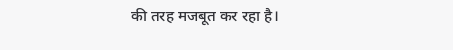की तरह मजबूत कर रहा है।